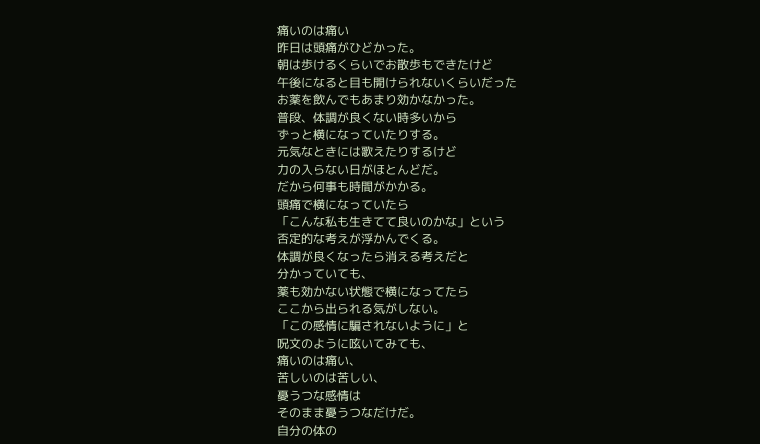痛いのは痛い
昨日は頭痛がひどかった。
朝は歩けるくらいでお散歩もできたけど
午後になると目も開けられないくらいだった
お薬を飲んでもあまり効かなかった。
普段、体調が良くない時多いから
ずっと横になっていたりする。
元気なときには歌えたりするけど
力の入らない日がほとんどだ。
だから何事も時間がかかる。
頭痛で横になっていたら
「こんな私も生きてて良いのかな」という
否定的な考えが浮かんでくる。
体調が良くなったら消える考えだと
分かっていても、
薬も効かない状態で横になってたら
ここから出られる気がしない。
「この感情に騙されないように」と
呪文のように呟いてみても、
痛いのは痛い、
苦しいのは苦しい、
憂うつな感情は
そのまま憂うつなだけだ。
自分の体の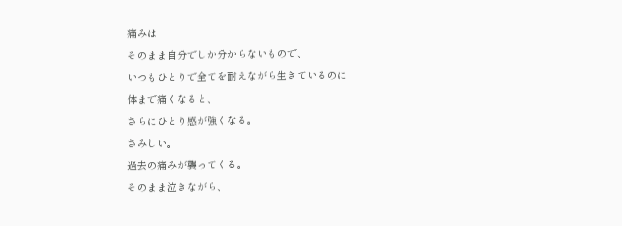痛みは
そのまま自分でしか分からないもので、
いつもひとりで全てを耐えながら生きているのに
体まで痛くなると、
さらにひとり感が強くなる。
さみしい。
過去の痛みが襲ってくる。
そのまま泣きながら、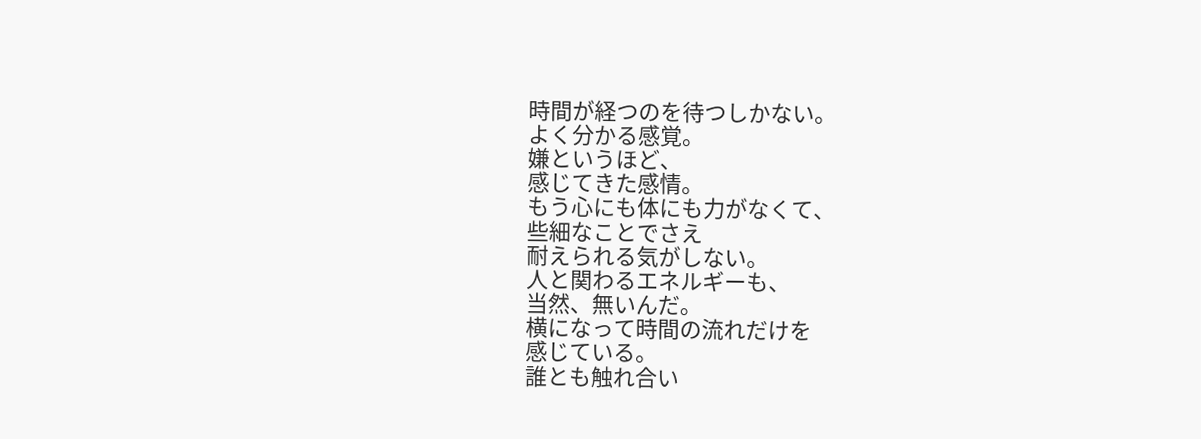時間が経つのを待つしかない。
よく分かる感覚。
嫌というほど、
感じてきた感情。
もう心にも体にも力がなくて、
些細なことでさえ
耐えられる気がしない。
人と関わるエネルギーも、
当然、無いんだ。
横になって時間の流れだけを
感じている。
誰とも触れ合い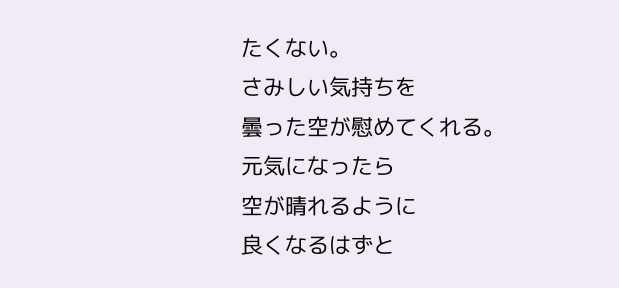たくない。
さみしい気持ちを
曇った空が慰めてくれる。
元気になったら
空が晴れるように
良くなるはずと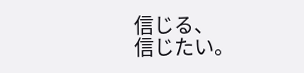信じる、
信じたい。